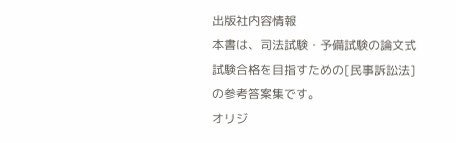出版社内容情報
本書は、司法試験・予備試験の論文式試験合格を目指すための[民事訴訟法]の参考答案集です。
オリジ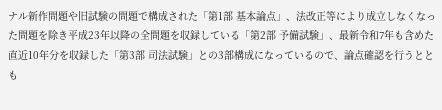ナル新作問題や旧試験の問題で構成された「第1部 基本論点」、法改正等により成立しなくなった問題を除き平成23年以降の全問題を収録している「第2部 予備試験」、最新令和7年も含めた直近10年分を収録した「第3部 司法試験」との3部構成になっているので、論点確認を行うととも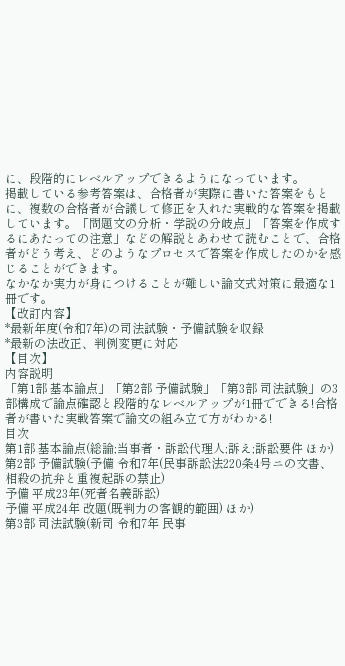に、段階的にレベルアップできるようになっています。
掲載している参考答案は、合格者が実際に書いた答案をもとに、複数の合格者が合議して修正を入れた実戦的な答案を掲載しています。「問題文の分析・学説の分岐点」「答案を作成するにあたっての注意」などの解説とあわせて読むことで、合格者がどう考え、どのようなプロセスで答案を作成したのかを感じることができます。
なかなか実力が身につけることが難しい論文式対策に最適な1冊です。
【改訂内容】
*最新年度(令和7年)の司法試験・予備試験を収録
*最新の法改正、判例変更に対応
【目次】
内容説明
「第1部 基本論点」「第2部 予備試験」「第3部 司法試験」の3部構成で論点確認と段階的なレベルアップが1冊でできる!合格者が書いた実戦答案で論文の組み立て方がわかる!
目次
第1部 基本論点(総論;当事者・訴訟代理人;訴え;訴訟要件 ほか)
第2部 予備試験(予備 令和7年(民事訴訟法220条4号ニの文書、相殺の抗弁と重複起訴の禁止)
予備 平成23年(死者名義訴訟)
予備 平成24年 改題(既判力の客観的範囲) ほか)
第3部 司法試験(新司 令和7年 民事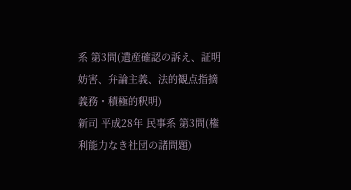系 第3問(遺産確認の訴え、証明妨害、弁論主義、法的観点指摘義務・積極的釈明)
新司 平成28年 民事系 第3問(権利能力なき社団の諸問題)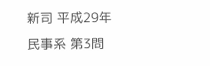新司 平成29年 民事系 第3問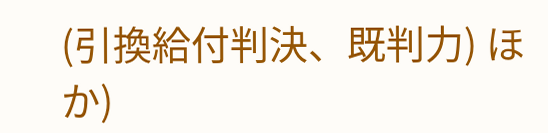(引換給付判決、既判力) ほか)